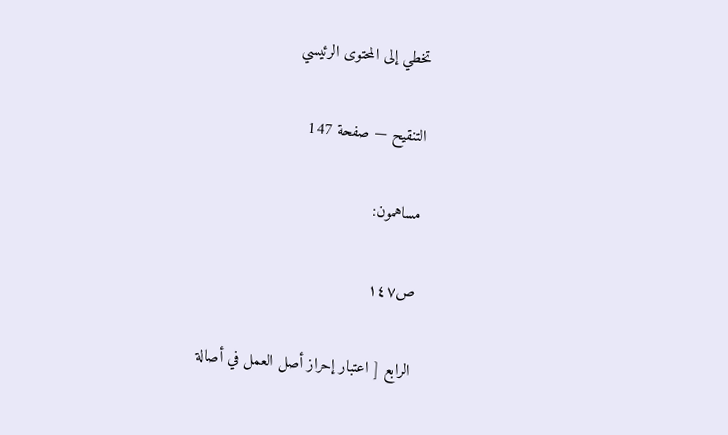تخطي إلى المحتوى الرئيسي

التنقيح — صفحة 147

مساهمون:

ص١٤٧

الرابع [ اعتبار إحراز أصل العمل في أصالة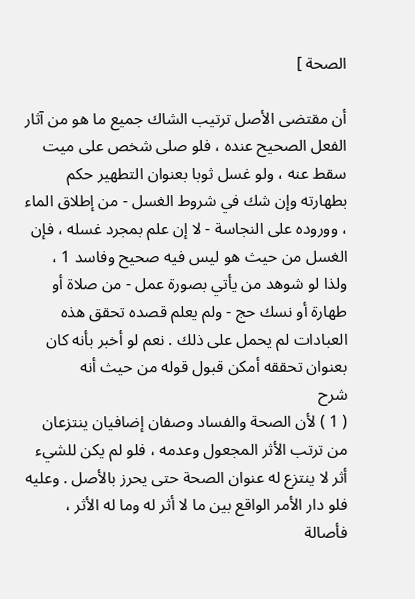الصحة ]

أن مقتضى الأصل ترتيب الشاك جميع ما هو من آثار الفعل الصحيح عنده ، فلو صلى شخص على ميت سقط عنه ، ولو غسل ثوبا بعنوان التطهير حكم بطهارته وإن شك في شروط الغسل - من إطلاق الماء ، ووروده على النجاسة - لا إن علم بمجرد غسله ، فإن الغسل من حيث هو ليس فيه صحيح وفاسد 1 ، ولذا لو شوهد من يأتي بصورة عمل - من صلاة أو طهارة أو نسك حج - ولم يعلم قصده تحقق هذه العبادات لم يحمل على ذلك . نعم لو أخبر بأنه كان بعنوان تحققه أمكن قبول قوله من حيث أنه
شرح
( 1 ) لأن الصحة والفساد وصفان إضافيان ينتزعان من ترتب الأثر المجعول وعدمه ، فلو لم يكن للشيء أثر لا ينتزع له عنوان الصحة حتى يحرز بالأصل . وعليه فلو دار الأمر الواقع بين ما لا أثر له وما له الأثر ، فأصالة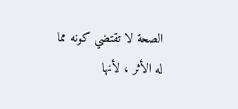الصحة لا تقتضي كونه مما له الأثر ، لأنها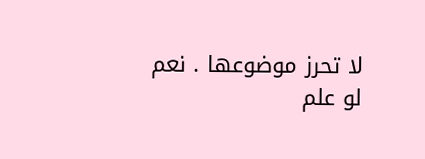لا تحرز موضوعها . نعم لو علم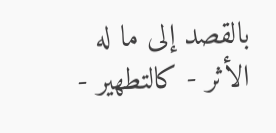بالقصد إلى ما له الأثر - كالتطهير -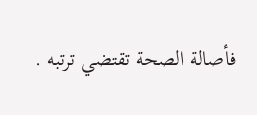فأصالة الصحة تقتضي ترتبه .